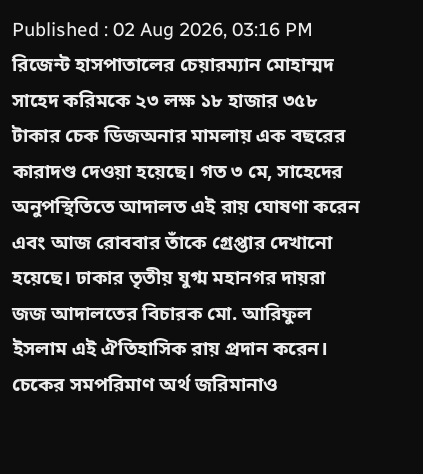Published : 02 Aug 2026, 03:16 PM
রিজেন্ট হাসপাতালের চেয়ারম্যান মোহাম্মদ সাহেদ করিমকে ২৩ লক্ষ ১৮ হাজার ৩৫৮ টাকার চেক ডিজঅনার মামলায় এক বছরের কারাদণ্ড দেওয়া হয়েছে। গত ৩ মে, সাহেদের অনুপস্থিতিতে আদালত এই রায় ঘোষণা করেন এবং আজ রোববার তাঁকে গ্রেপ্তার দেখানো হয়েছে। ঢাকার তৃতীয় যুগ্ম মহানগর দায়রা জজ আদালতের বিচারক মো. আরিফুল ইসলাম এই ঐতিহাসিক রায় প্রদান করেন। চেকের সমপরিমাণ অর্থ জরিমানাও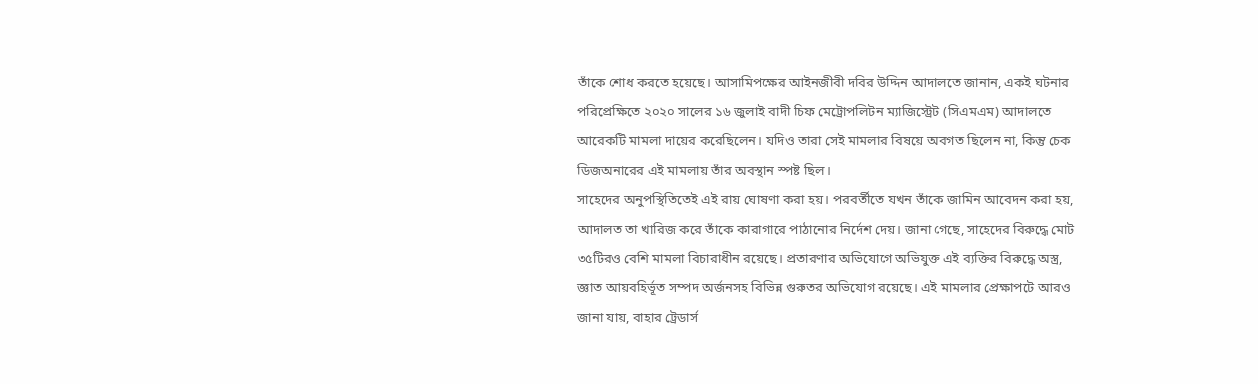তাঁকে শোধ করতে হয়েছে। আসামিপক্ষের আইনজীবী দবির উদ্দিন আদালতে জানান, একই ঘটনার পরিপ্রেক্ষিতে ২০২০ সালের ১৬ জুলাই বাদী চিফ মেট্রোপলিটন ম্যাজিস্ট্রেট (সিএমএম) আদালতে আরেকটি মামলা দায়ের করেছিলেন। যদিও তারা সেই মামলার বিষয়ে অবগত ছিলেন না, কিন্তু চেক ডিজঅনারের এই মামলায় তাঁর অবস্থান স্পষ্ট ছিল।
সাহেদের অনুপস্থিতিতেই এই রায় ঘোষণা করা হয়। পরবর্তীতে যখন তাঁকে জামিন আবেদন করা হয়, আদালত তা খারিজ করে তাঁকে কারাগারে পাঠানোর নির্দেশ দেয়। জানা গেছে, সাহেদের বিরুদ্ধে মোট ৩৫টিরও বেশি মামলা বিচারাধীন রয়েছে। প্রতারণার অভিযোগে অভিযুক্ত এই ব্যক্তির বিরুদ্ধে অস্ত্র, জ্ঞাত আয়বহির্ভূত সম্পদ অর্জনসহ বিভিন্ন গুরুতর অভিযোগ রয়েছে। এই মামলার প্রেক্ষাপটে আরও জানা যায়, বাহার ট্রেডার্স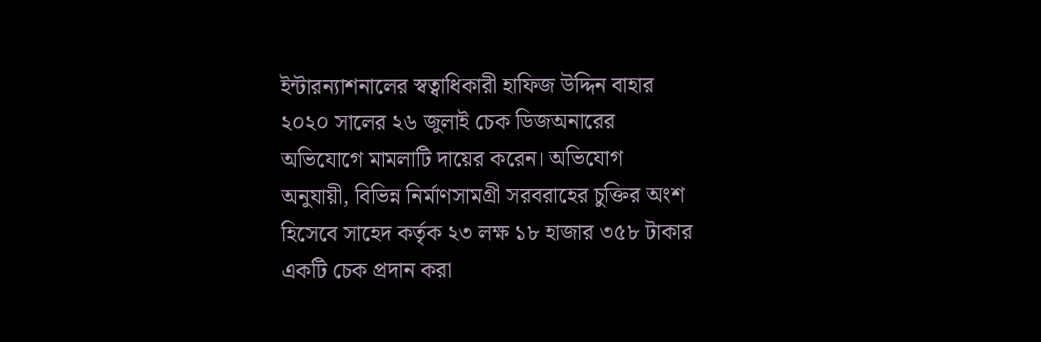ইন্টারন্যাশনালের স্বত্বাধিকারী হাফিজ উদ্দিন বাহার ২০২০ সালের ২৬ জুলাই চেক ডিজঅনারের অভিযোগে মামলাটি দায়ের করেন। অভিযোগ অনুযায়ী, বিভিন্ন নির্মাণসামগ্রী সরবরাহের চুক্তির অংশ হিসেবে সাহেদ কর্তৃক ২৩ লক্ষ ১৮ হাজার ৩৫৮ টাকার একটি চেক প্রদান করা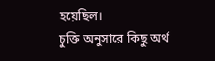হয়েছিল।
চুক্তি অনুসারে কিছু অর্থ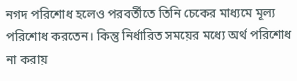নগদ পরিশোধ হলেও পরবর্তীতে তিনি চেকের মাধ্যমে মূল্য পরিশোধ করতেন। কিন্তু নির্ধারিত সময়ের মধ্যে অর্থ পরিশোধ না করায়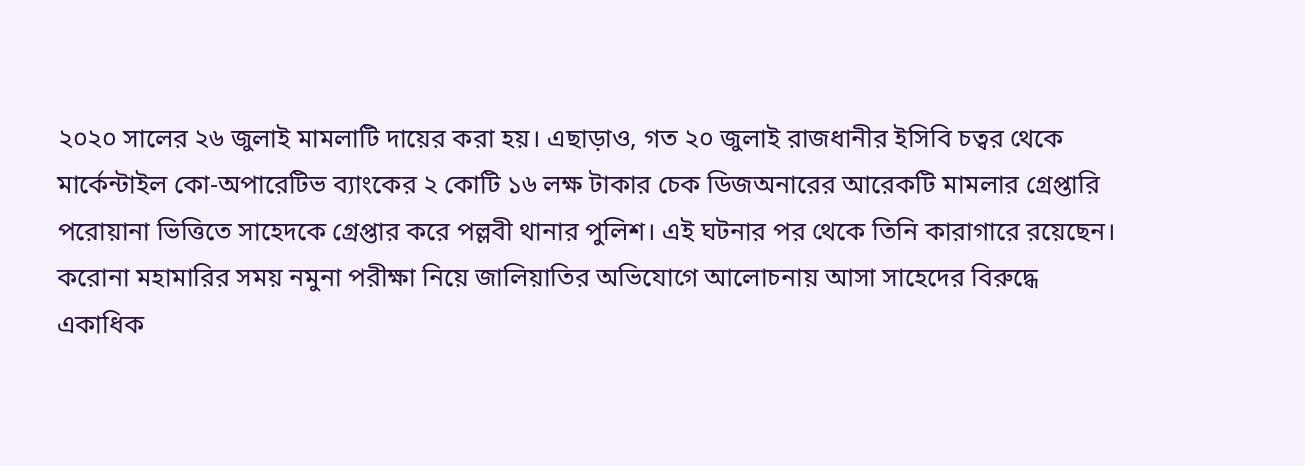২০২০ সালের ২৬ জুলাই মামলাটি দায়ের করা হয়। এছাড়াও, গত ২০ জুলাই রাজধানীর ইসিবি চত্বর থেকে মার্কেন্টাইল কো-অপারেটিভ ব্যাংকের ২ কোটি ১৬ লক্ষ টাকার চেক ডিজঅনারের আরেকটি মামলার গ্রেপ্তারি পরোয়ানা ভিত্তিতে সাহেদকে গ্রেপ্তার করে পল্লবী থানার পুলিশ। এই ঘটনার পর থেকে তিনি কারাগারে রয়েছেন। করোনা মহামারির সময় নমুনা পরীক্ষা নিয়ে জালিয়াতির অভিযোগে আলোচনায় আসা সাহেদের বিরুদ্ধে একাধিক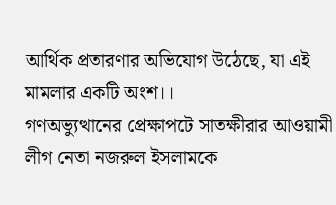আর্থিক প্রতারণার অভিযোগ উঠেছে, যা এই মামলার একটি অংশ।।
গণঅভ্যুত্থানের প্রেক্ষাপটে সাতক্ষীরার আওয়ামী লীগ নেতা নজরুল ইসলামকে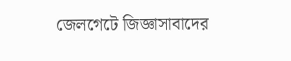জেলগেটে জিজ্ঞাসাবাদের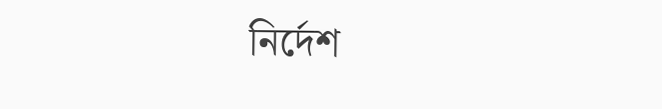নির্দেশ